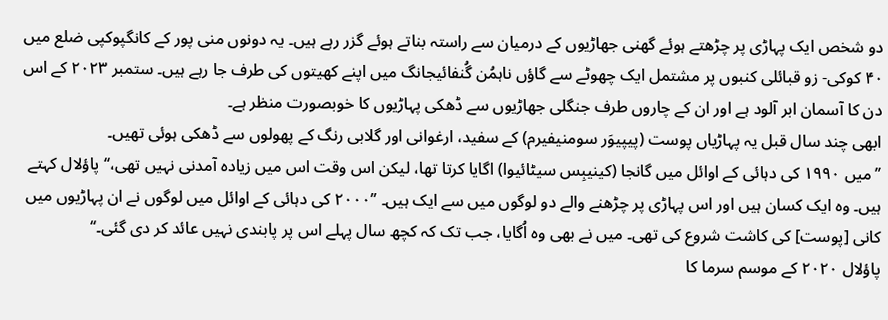دو شخص ایک پہاڑی پر چڑھتے ہوئے گھنی جھاڑیوں کے درمیان سے راستہ بناتے ہوئے گزر رہے ہیں۔ یہ دونوں منی پور کے کانگپوکپی ضلع میں ۴۰ کوکی- زو قبائلی کنبوں پر مشتمل ایک چھوٹے سے گاؤں ناہمُن گُنفائیجانگ میں اپنے کھیتوں کی طرف جا رہے ہیں۔ ستمبر ۲۰۲۳ کے اس دن کا آسمان ابر آلود ہے اور ان کے چاروں طرف جنگلی جھاڑیوں سے ڈھکی پہاڑیوں کا خوبصورت منظر ہے۔
ابھی چند سال قبل یہ پہاڑیاں پوست (پیپیوَر سومنیفیرم) کے سفید، ارغوانی اور گلابی رنگ کے پھولوں سے ڈھکی ہوئی تھیں۔
’’میں ۱۹۹۰ کی دہائی کے اوائل میں گانجا (کینیبِس سیٹائیوا) اگایا کرتا تھا، لیکن اس وقت اس میں زیادہ آمدنی نہیں تھی،‘‘ پاؤلال کہتے ہیں۔ وہ ایک کسان ہیں اور اس پہاڑی پر چڑھنے والے دو لوگوں میں سے ایک ہیں۔ ’’۲۰۰۰ کی دہائی کے اوائل میں لوگوں نے ان پہاڑیوں میں کانی [پوست] کی کاشت شروع کی تھی۔ میں نے بھی وہ اُگایا، جب تک کہ کچھ سال پہلے اس پر پابندی نہیں عائد کر دی گئی۔‘‘
پاؤلال ۲۰۲۰ کے موسم سرما کا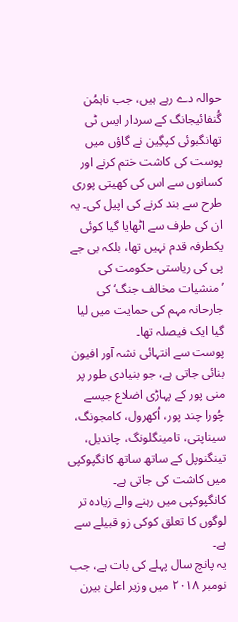حوالہ دے رہے ہیں، جب ناہمُن گُنفائیجانگ کے سردار ایس ٹی تھانگبوئی کپگِین نے گاؤں میں پوست کی کاشت ختم کرنے اور کسانوں سے اس کی کھیتی پوری طرح سے بند کرنے کی اپیل کی۔ یہ ان کی طرف سے اٹھایا گیا کوئی یکطرفہ قدم نہیں تھا، بلکہ بی جے پی کی ریاستی حکومت کی ’منشیات مخالف جنگ‘ کی جارحانہ مہم کی حمایت میں لیا گیا ایک فیصلہ تھا۔
پوست سے انتہائی نشہ آور افیون بنائی جاتی ہے، جو بنیادی طور پر منی پور کے پہاڑی اضلاع جیسے چُورا چند پور، اُکھرول، کامجونگ، سیناپتی، تامینگلونگ، چاندیل، تینگنوپل کے ساتھ ساتھ کانگپوکپی میں کاشت کی جاتی ہے۔ کانگپوکپی میں رہنے والے زیادہ تر لوگوں کا تعلق کوکی زو قبیلے سے ہے۔
یہ پانچ سال پہلے کی بات ہے، جب نومبر ۲۰۱۸ میں وزیر اعلیٰ بیرن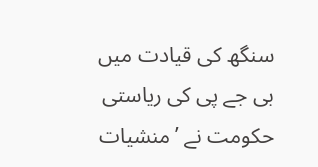سنگھ کی قیادت میں بی جے پی کی ریاستی حکومت نے ’منشیات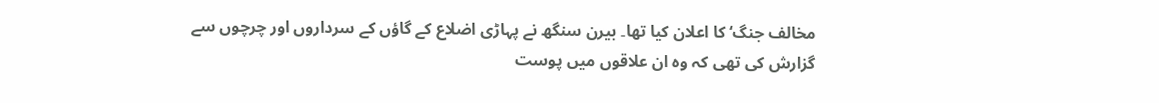مخالف جنگ‘ کا اعلان کیا تھا۔ بیرن سنگھ نے پہاڑی اضلاع کے گاؤں کے سرداروں اور چرچوں سے گزارش کی تھی کہ وہ ان علاقوں میں پوست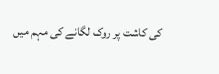کی کاشت پر روک لگانے کی مہم میں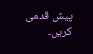پیش قدمی کریں۔